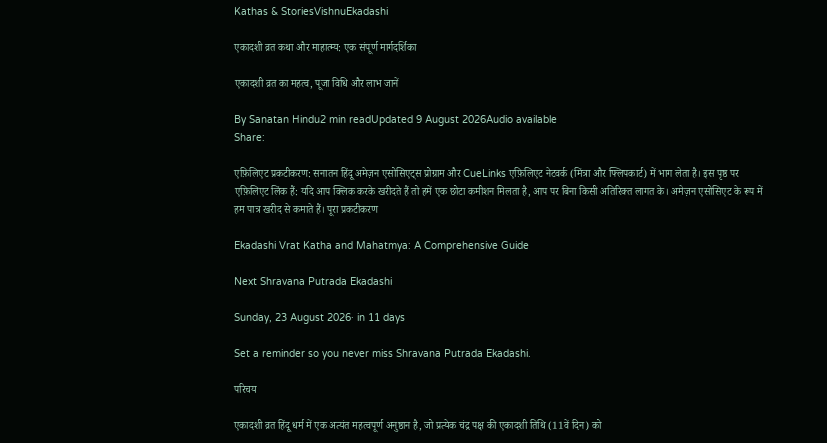Kathas & StoriesVishnuEkadashi

एकादशी व्रत कथा और माहात्म्य: एक संपूर्ण मार्गदर्शिका

एकादशी व्रत का महत्व, पूजा विधि और लाभ जानें

By Sanatan Hindu2 min readUpdated 9 August 2026Audio available
Share:

एफ़िलिएट प्रकटीकरण: सनातन हिंदू अमेज़न एसोसिएट्स प्रोग्राम और CueLinks एफ़िलिएट नेटवर्क (मिंत्रा और फ्लिपकार्ट) में भाग लेता है। इस पृष्ठ पर एफ़िलिएट लिंक हैं: यदि आप क्लिक करके खरीदते हैं तो हमें एक छोटा कमीशन मिलता है, आप पर बिना किसी अतिरिक्त लागत के। अमेज़न एसोसिएट के रूप में हम पात्र खरीद से कमाते हैं। पूरा प्रकटीकरण

Ekadashi Vrat Katha and Mahatmya: A Comprehensive Guide

Next Shravana Putrada Ekadashi

Sunday, 23 August 2026· in 11 days

Set a reminder so you never miss Shravana Putrada Ekadashi.

परिचय

एकादशी व्रत हिंदू धर्म में एक अत्यंत महत्वपूर्ण अनुष्ठान है, जो प्रत्येक चंद्र पक्ष की एकादशी तिथि (11वें दिन) को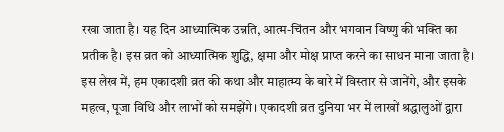रखा जाता है। यह दिन आध्यात्मिक उन्नति, आत्म-चिंतन और भगवान विष्णु की भक्ति का प्रतीक है। इस व्रत को आध्यात्मिक शुद्धि, क्षमा और मोक्ष प्राप्त करने का साधन माना जाता है। इस लेख में, हम एकादशी व्रत की कथा और माहात्म्य के बारे में विस्तार से जानेंगे, और इसके महत्व, पूजा विधि और लाभों को समझेंगे। एकादशी व्रत दुनिया भर में लाखों श्रद्धालुओं द्वारा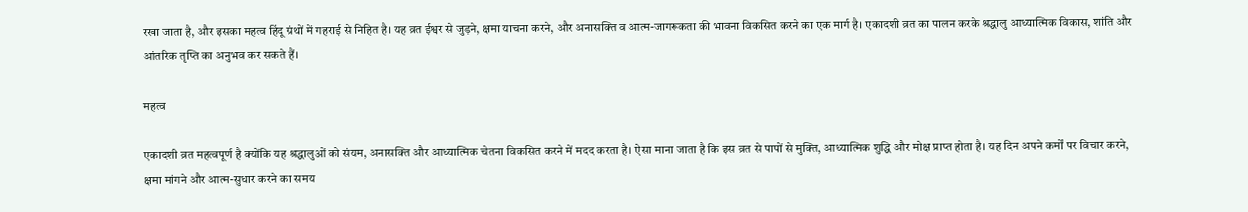रखा जाता है, और इसका महत्व हिंदू ग्रंथों में गहराई से निहित है। यह व्रत ईश्वर से जुड़ने, क्षमा याचना करने, और अनासक्ति व आत्म-जागरूकता की भावना विकसित करने का एक मार्ग है। एकादशी व्रत का पालन करके श्रद्धालु आध्यात्मिक विकास, शांति और आंतरिक तृप्ति का अनुभव कर सकते हैं।

महत्व

एकादशी व्रत महत्वपूर्ण है क्योंकि यह श्रद्धालुओं को संयम, अनासक्ति और आध्यात्मिक चेतना विकसित करने में मदद करता है। ऐसा माना जाता है कि इस व्रत से पापों से मुक्ति, आध्यात्मिक शुद्धि और मोक्ष प्राप्त होता है। यह दिन अपने कर्मों पर विचार करने, क्षमा मांगने और आत्म-सुधार करने का समय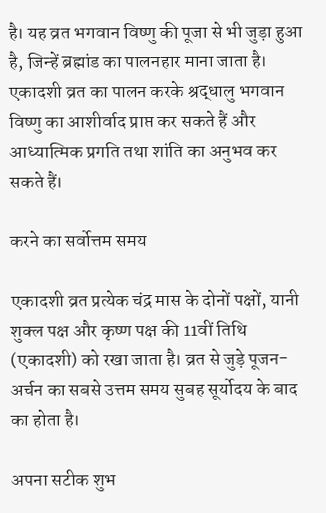है। यह व्रत भगवान विष्णु की पूजा से भी जुड़ा हुआ है, जिन्हें ब्रह्मांड का पालनहार माना जाता है। एकादशी व्रत का पालन करके श्रद्धालु भगवान विष्णु का आशीर्वाद प्राप्त कर सकते हैं और आध्यात्मिक प्रगति तथा शांति का अनुभव कर सकते हैं।

करने का सर्वोत्तम समय

एकादशी व्रत प्रत्येक चंद्र मास के दोनों पक्षों, यानी शुक्ल पक्ष और कृष्ण पक्ष की 11वीं तिथि (एकादशी) को रखा जाता है। व्रत से जुड़े पूजन-अर्चन का सबसे उत्तम समय सुबह सूर्योदय के बाद का होता है।

अपना सटीक शुभ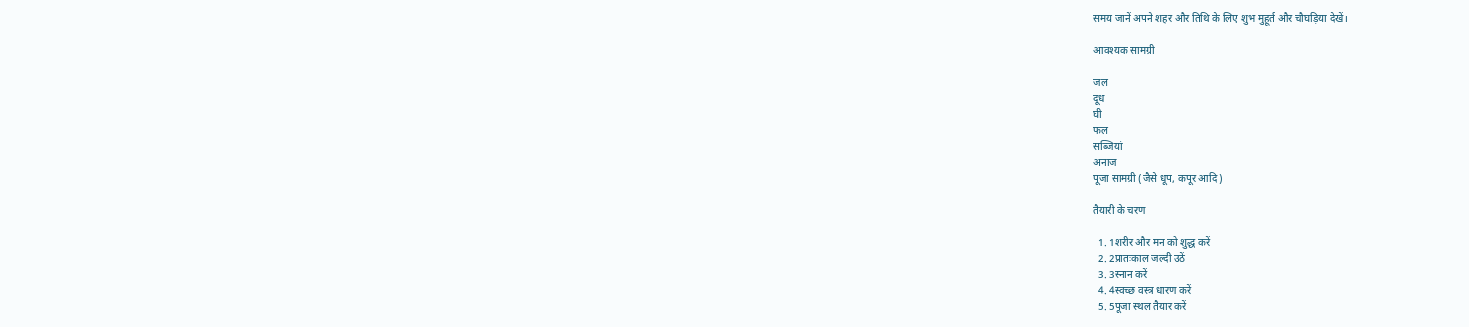समय जानें अपने शहर और तिथि के लिए शुभ मुहूर्त और चौघड़िया देखें।

आवश्यक सामग्री

जल
दूध
घी
फल
सब्जियां
अनाज
पूजा सामग्री (जैसे धूप, कपूर आदि)

तैयारी के चरण

  1. 1शरीर और मन को शुद्ध करें
  2. 2प्रातःकाल जल्दी उठें
  3. 3स्नान करें
  4. 4स्वच्छ वस्त्र धारण करें
  5. 5पूजा स्थल तैयार करें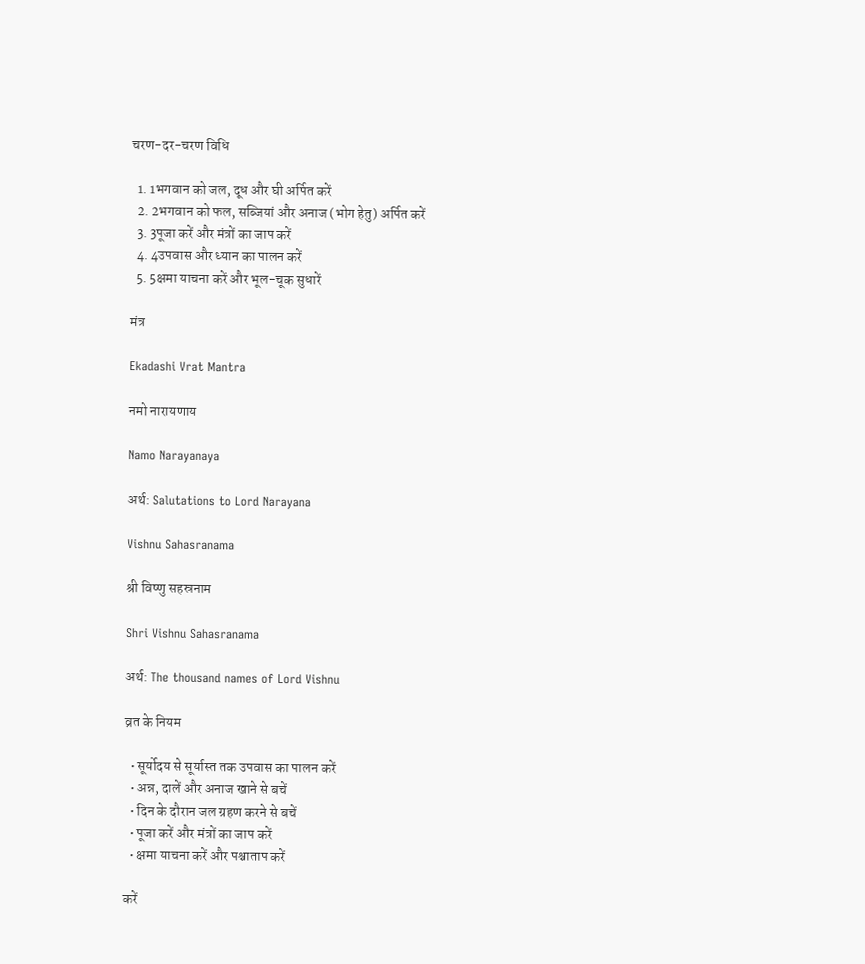चरण-दर-चरण विधि

  1. 1भगवान को जल, दूध और घी अर्पित करें
  2. 2भगवान को फल, सब्जियां और अनाज (भोग हेतु) अर्पित करें
  3. 3पूजा करें और मंत्रों का जाप करें
  4. 4उपवास और ध्यान का पालन करें
  5. 5क्षमा याचना करें और भूल-चूक सुधारें

मंत्र

Ekadashi Vrat Mantra

नमो नारायणाय

Namo Narayanaya

अर्थ: Salutations to Lord Narayana

Vishnu Sahasranama

श्री विष्णु सहस्रनाम

Shri Vishnu Sahasranama

अर्थ: The thousand names of Lord Vishnu

व्रत के नियम

  • सूर्योदय से सूर्यास्त तक उपवास का पालन करें
  • अन्न, दालें और अनाज खाने से बचें
  • दिन के दौरान जल ग्रहण करने से बचें
  • पूजा करें और मंत्रों का जाप करें
  • क्षमा याचना करें और पश्चाताप करें

करें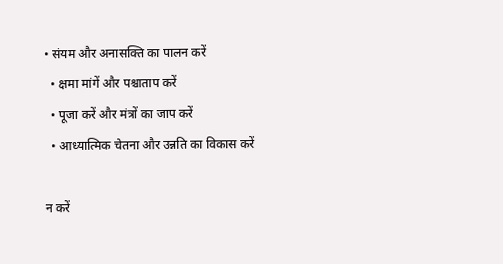• संयम और अनासक्ति का पालन करें
  • क्षमा मांगें और पश्चाताप करें
  • पूजा करें और मंत्रों का जाप करें
  • आध्यात्मिक चेतना और उन्नति का विकास करें

न करें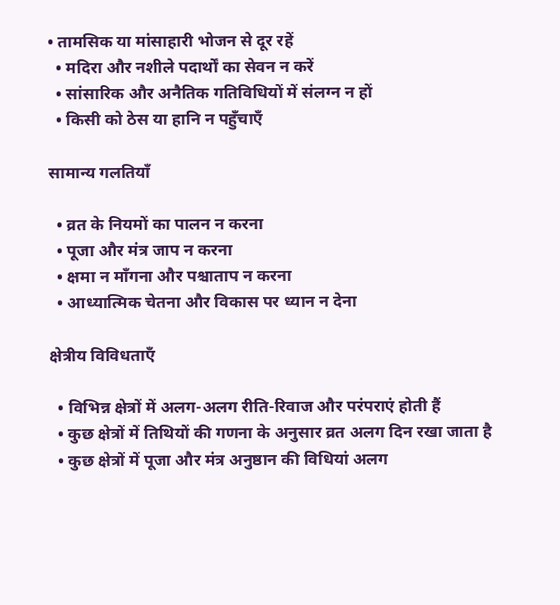• तामसिक या मांसाहारी भोजन से दूर रहें
  • मदिरा और नशीले पदार्थों का सेवन न करें
  • सांसारिक और अनैतिक गतिविधियों में संलग्न न हों
  • किसी को ठेस या हानि न पहुँचाएँ

सामान्य गलतियाँ

  • व्रत के नियमों का पालन न करना
  • पूजा और मंत्र जाप न करना
  • क्षमा न माँगना और पश्चाताप न करना
  • आध्यात्मिक चेतना और विकास पर ध्यान न देना

क्षेत्रीय विविधताएँ

  • विभिन्न क्षेत्रों में अलग-अलग रीति-रिवाज और परंपराएं होती हैं
  • कुछ क्षेत्रों में तिथियों की गणना के अनुसार व्रत अलग दिन रखा जाता है
  • कुछ क्षेत्रों में पूजा और मंत्र अनुष्ठान की विधियां अलग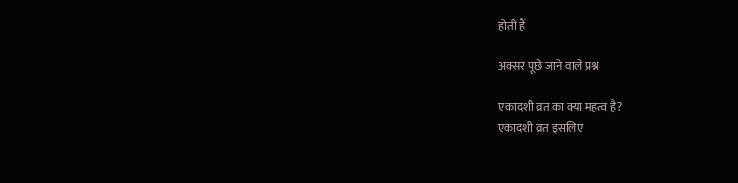होती हैं

अक्सर पूछे जाने वाले प्रश्न

एकादशी व्रत का क्या महत्व है?
एकादशी व्रत इसलिए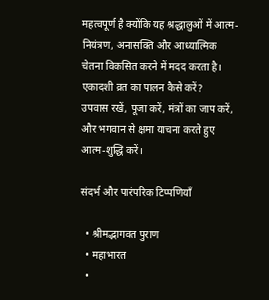महत्वपूर्ण है क्योंकि यह श्रद्धालुओं में आत्म-नियंत्रण, अनासक्ति और आध्यात्मिक चेतना विकसित करने में मदद करता है।
एकादशी व्रत का पालन कैसे करें?
उपवास रखें, पूजा करें, मंत्रों का जाप करें, और भगवान से क्षमा याचना करते हुए आत्म-शुद्धि करें।

संदर्भ और पारंपरिक टिप्पणियाँ

  • श्रीमद्भागवत पुराण
  • महाभारत
  •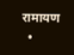रामायण
  •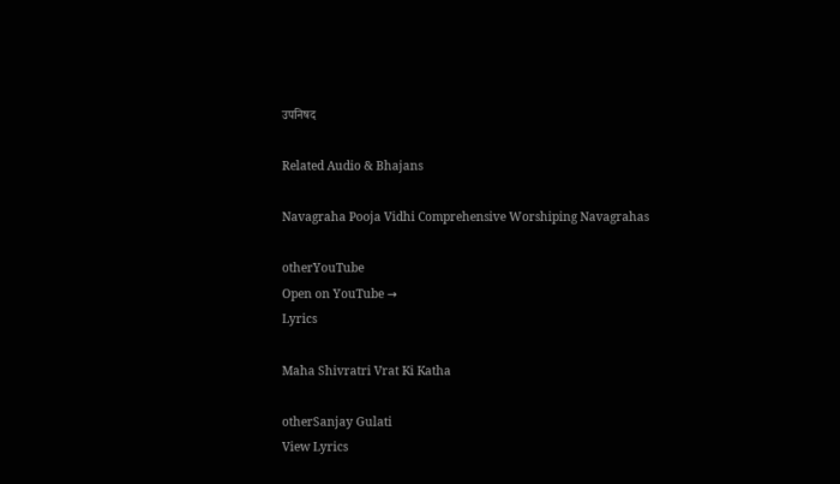उपनिषद

Related Audio & Bhajans

Navagraha Pooja Vidhi Comprehensive Worshiping Navagrahas

otherYouTube
Open on YouTube →
Lyrics

Maha Shivratri Vrat Ki Katha

otherSanjay Gulati
View Lyrics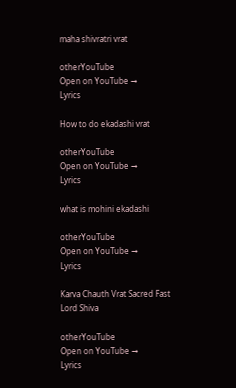maha shivratri vrat

otherYouTube
Open on YouTube →
Lyrics

How to do ekadashi vrat

otherYouTube
Open on YouTube →
Lyrics

what is mohini ekadashi

otherYouTube
Open on YouTube →
Lyrics

Karva Chauth Vrat Sacred Fast Lord Shiva

otherYouTube
Open on YouTube →
Lyrics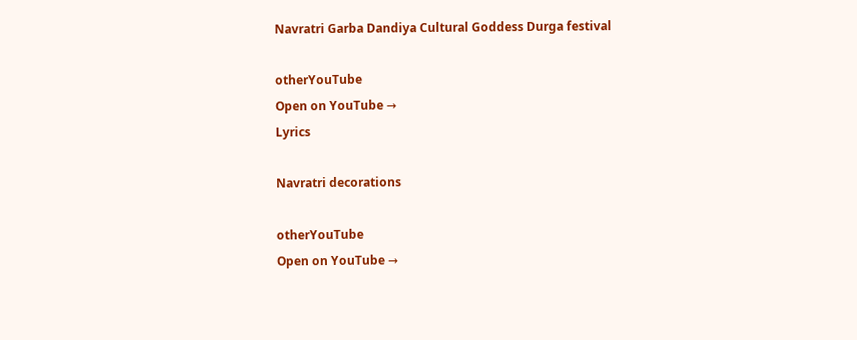Navratri Garba Dandiya Cultural Goddess Durga festival

otherYouTube
Open on YouTube →
Lyrics

Navratri decorations

otherYouTube
Open on YouTube →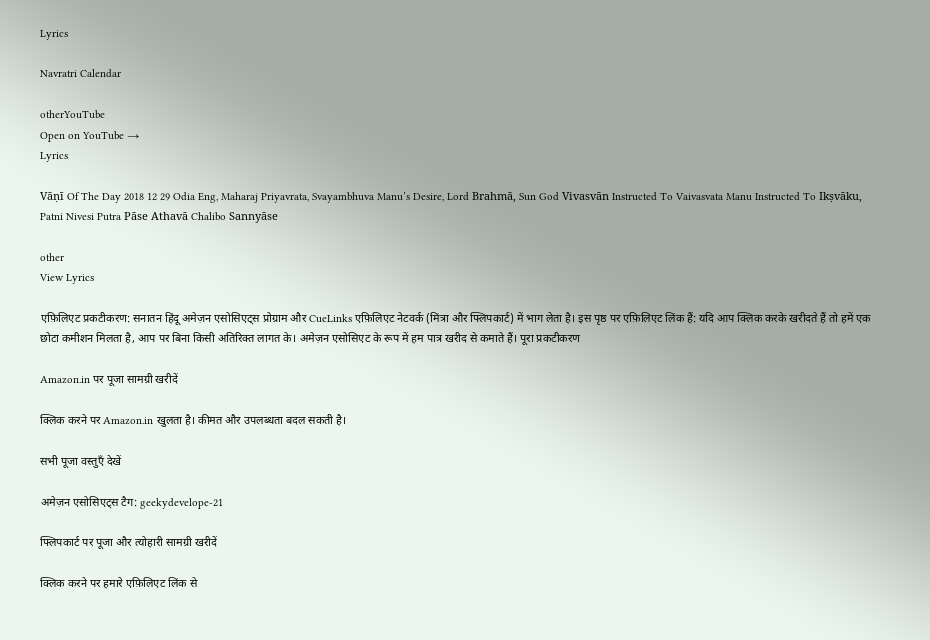Lyrics

Navratri Calendar

otherYouTube
Open on YouTube →
Lyrics

Vāṇī Of The Day 2018 12 29 Odia Eng, Maharaj Priyavrata, Svayambhuva Manu’s Desire, Lord Brahmā, Sun God Vivasvān Instructed To Vaivasvata Manu Instructed To Ikṣvāku, Patni Nivesi Putra Pāse Athavā Chalibo Sannyāse

other
View Lyrics

एफ़िलिएट प्रकटीकरण: सनातन हिंदू अमेज़न एसोसिएट्स प्रोग्राम और CueLinks एफ़िलिएट नेटवर्क (मिंत्रा और फ्लिपकार्ट) में भाग लेता है। इस पृष्ठ पर एफ़िलिएट लिंक हैं: यदि आप क्लिक करके खरीदते हैं तो हमें एक छोटा कमीशन मिलता है, आप पर बिना किसी अतिरिक्त लागत के। अमेज़न एसोसिएट के रूप में हम पात्र खरीद से कमाते हैं। पूरा प्रकटीकरण

Amazon.in पर पूजा सामग्री खरीदें

क्लिक करने पर Amazon.in खुलता है। कीमत और उपलब्धता बदल सकती है।

सभी पूजा वस्तुएँ देखें

अमेज़न एसोसिएट्स टैग: geekydevelope-21

फ्लिपकार्ट पर पूजा और त्योहारी सामग्री खरीदें

क्लिक करने पर हमारे एफ़िलिएट लिंक से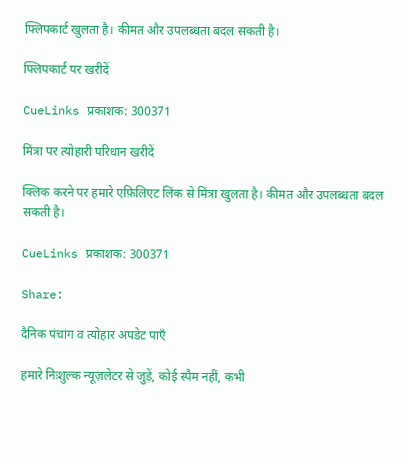फ्लिपकार्ट खुलता है। कीमत और उपलब्धता बदल सकती है।

फ्लिपकार्ट पर खरीदें

CueLinks प्रकाशक: 300371

मिंत्रा पर त्योहारी परिधान खरीदें

क्लिक करने पर हमारे एफ़िलिएट लिंक से मिंत्रा खुलता है। कीमत और उपलब्धता बदल सकती है।

CueLinks प्रकाशक: 300371

Share:

दैनिक पंचांग व त्योहार अपडेट पाएँ

हमारे निःशुल्क न्यूज़लेटर से जुड़ें, कोई स्पैम नहीं, कभी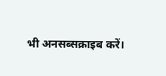भी अनसब्सक्राइब करें।